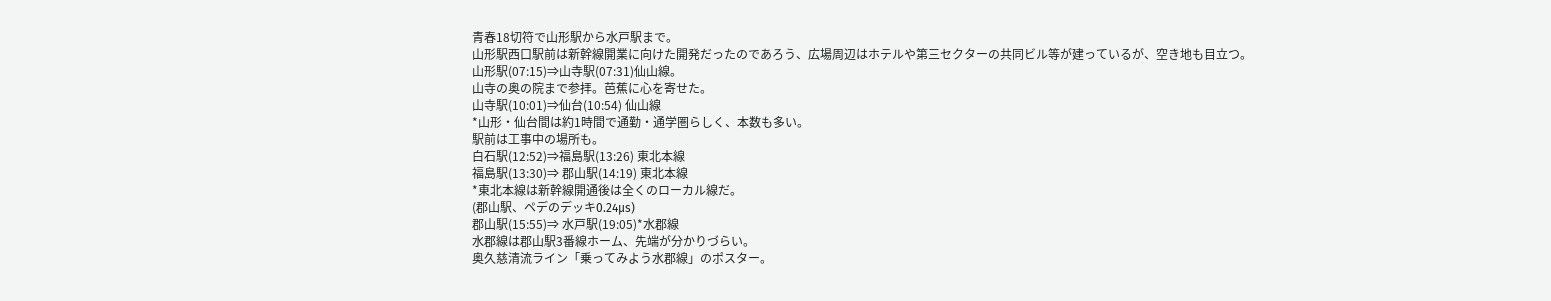青春18切符で山形駅から水戸駅まで。
山形駅西口駅前は新幹線開業に向けた開発だったのであろう、広場周辺はホテルや第三セクターの共同ビル等が建っているが、空き地も目立つ。
山形駅(07:15)⇒山寺駅(07:31)仙山線。
山寺の奥の院まで参拝。芭蕉に心を寄せた。
山寺駅(10:01)⇒仙台(10:54) 仙山線
*山形・仙台間は約1時間で通勤・通学圏らしく、本数も多い。
駅前は工事中の場所も。
白石駅(12:52)⇒福島駅(13:26) 東北本線
福島駅(13:30)⇒ 郡山駅(14:19) 東北本線
*東北本線は新幹線開通後は全くのローカル線だ。
(郡山駅、ペデのデッキ0.24μs)
郡山駅(15:55)⇒ 水戸駅(19:05)*水郡線
水郡線は郡山駅3番線ホーム、先端が分かりづらい。
奥久慈清流ライン「乗ってみよう水郡線」のポスター。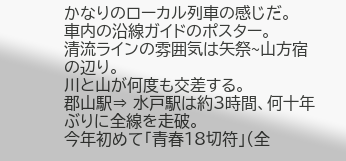かなりのローカル列車の感じだ。
車内の沿線ガイドのポスター。
清流ラインの雰囲気は矢祭~山方宿の辺り。
川と山が何度も交差する。
郡山駅⇒ 水戸駅は約3時間、何十年ぶりに全線を走破。
今年初めて「青春18切符」(全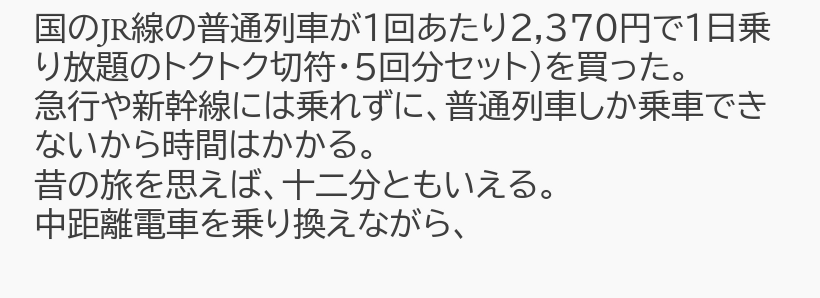国のJR線の普通列車が1回あたり2,370円で1日乗り放題のトクトク切符・5回分セット)を買った。
急行や新幹線には乗れずに、普通列車しか乗車できないから時間はかかる。
昔の旅を思えば、十二分ともいえる。
中距離電車を乗り換えながら、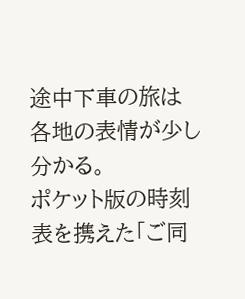途中下車の旅は各地の表情が少し分かる。
ポケット版の時刻表を携えた「ご同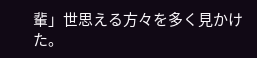輩」世思える方々を多く見かけた。